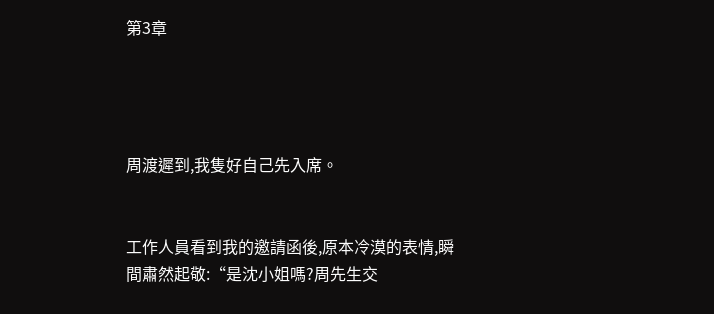第3章




周渡遲到,我隻好自己先入席。


工作人員看到我的邀請函後,原本冷漠的表情,瞬間肅然起敬:“是沈小姐嗎?周先生交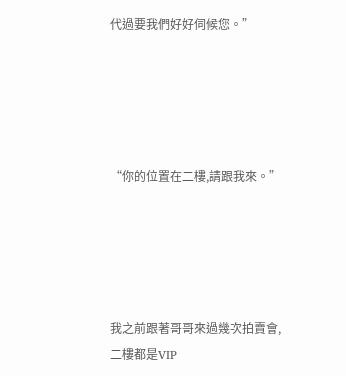代過要我們好好伺候您。”





“你的位置在二樓,請跟我來。”





我之前跟著哥哥來過幾次拍賣會,二樓都是VIP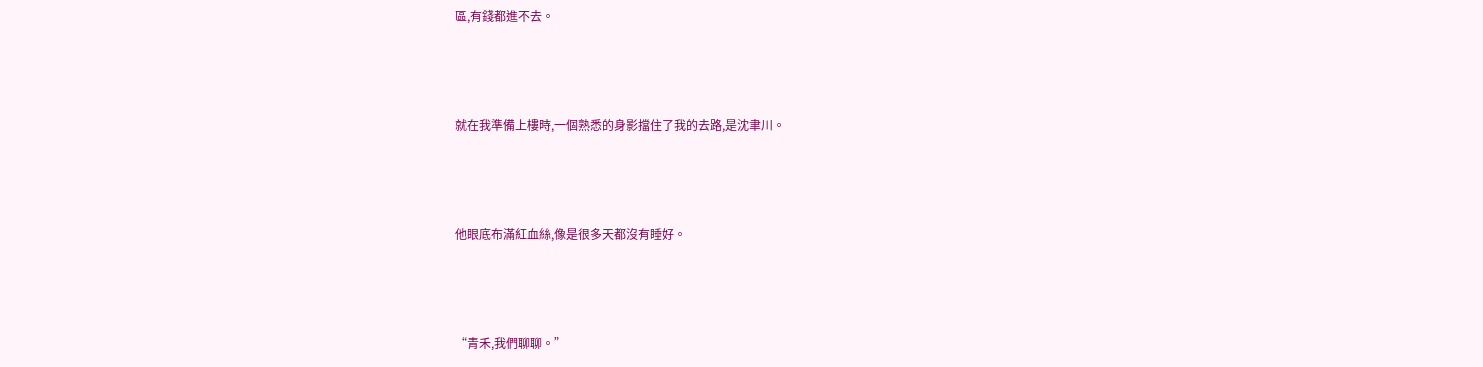區,有錢都進不去。





就在我準備上樓時,一個熟悉的身影擋住了我的去路,是沈聿川。





他眼底布滿紅血絲,像是很多天都沒有睡好。





“青禾,我們聊聊。”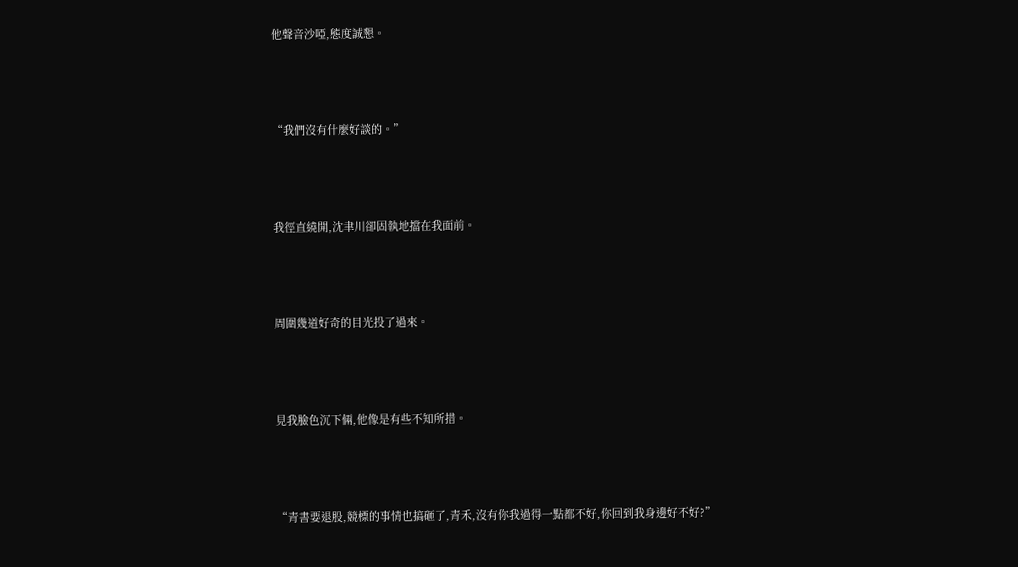他聲音沙啞,態度誠懇。





“我們沒有什麼好談的。”





我徑直繞開,沈聿川卻固執地擋在我面前。





周圍幾道好奇的目光投了過來。





見我臉色沉下倆,他像是有些不知所措。





“青書要退股,競標的事情也搞砸了,青禾,沒有你我過得一點都不好,你回到我身邊好不好?”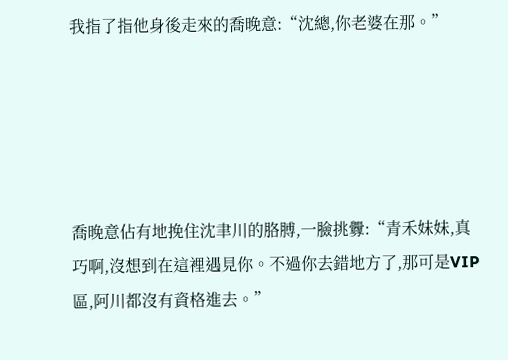我指了指他身後走來的喬晚意:“沈總,你老婆在那。”





喬晚意佔有地挽住沈聿川的胳膊,一臉挑釁:“青禾妹妹,真巧啊,沒想到在這裡遇見你。不過你去錯地方了,那可是VIP區,阿川都沒有資格進去。”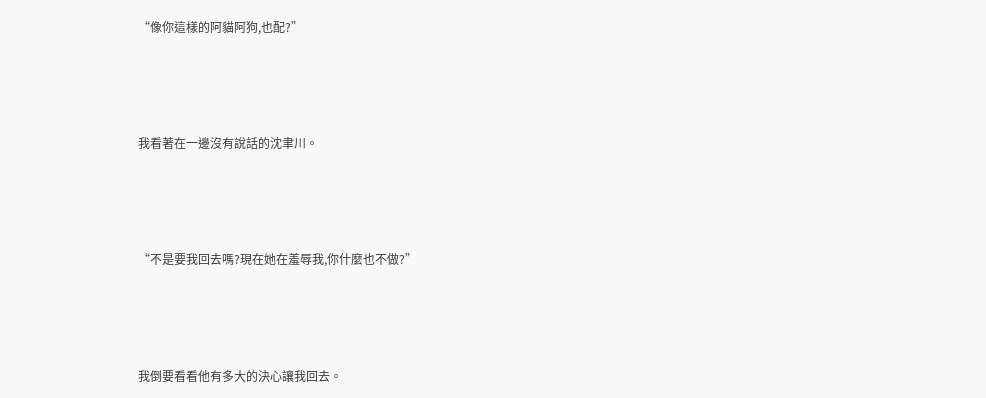“像你這樣的阿貓阿狗,也配?”





我看著在一邊沒有說話的沈聿川。





“不是要我回去嗎?現在她在羞辱我,你什麼也不做?”





我倒要看看他有多大的決心讓我回去。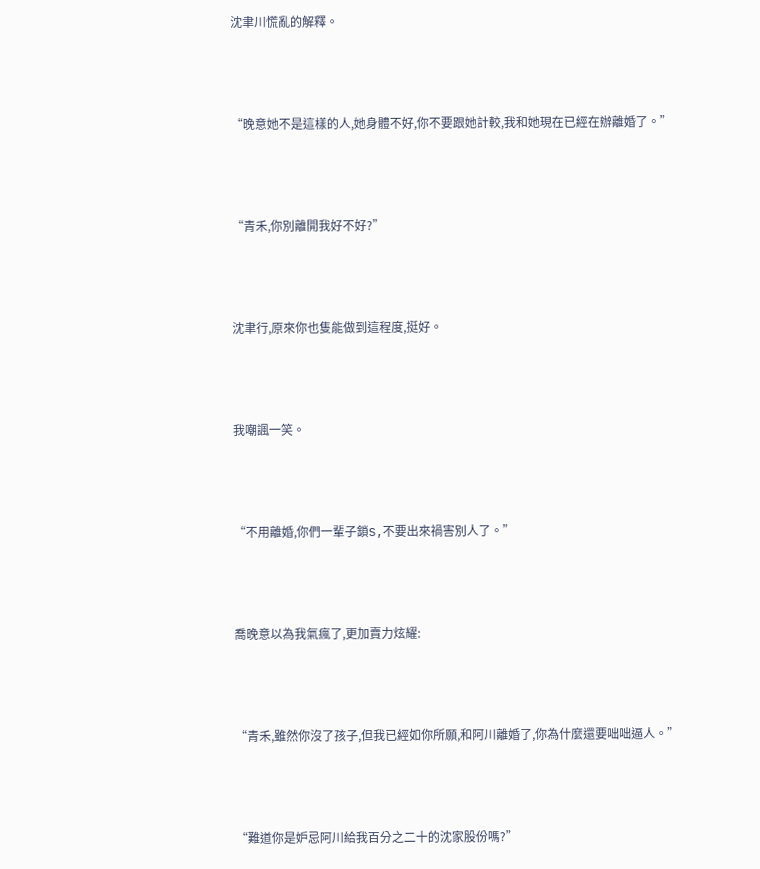沈聿川慌亂的解釋。





“晚意她不是這樣的人,她身體不好,你不要跟她計較,我和她現在已經在辦離婚了。”





“青禾,你別離開我好不好?”





沈聿行,原來你也隻能做到這程度,挺好。





我嘲諷一笑。





“不用離婚,你們一輩子鎖S,不要出來禍害別人了。”





喬晚意以為我氣瘋了,更加賣力炫耀:





“青禾,雖然你沒了孩子,但我已經如你所願,和阿川離婚了,你為什麼還要咄咄逼人。”





“難道你是妒忌阿川給我百分之二十的沈家股份嗎?”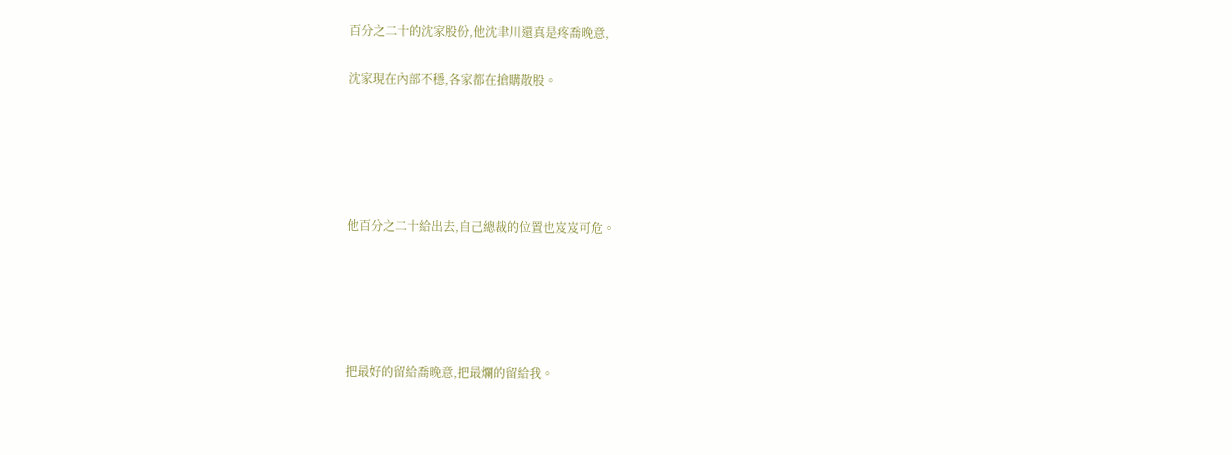百分之二十的沈家股份,他沈聿川還真是疼喬晚意,

沈家現在內部不穩,各家都在搶購散股。





他百分之二十給出去,自己總裁的位置也岌岌可危。





把最好的留給喬晚意,把最爛的留給我。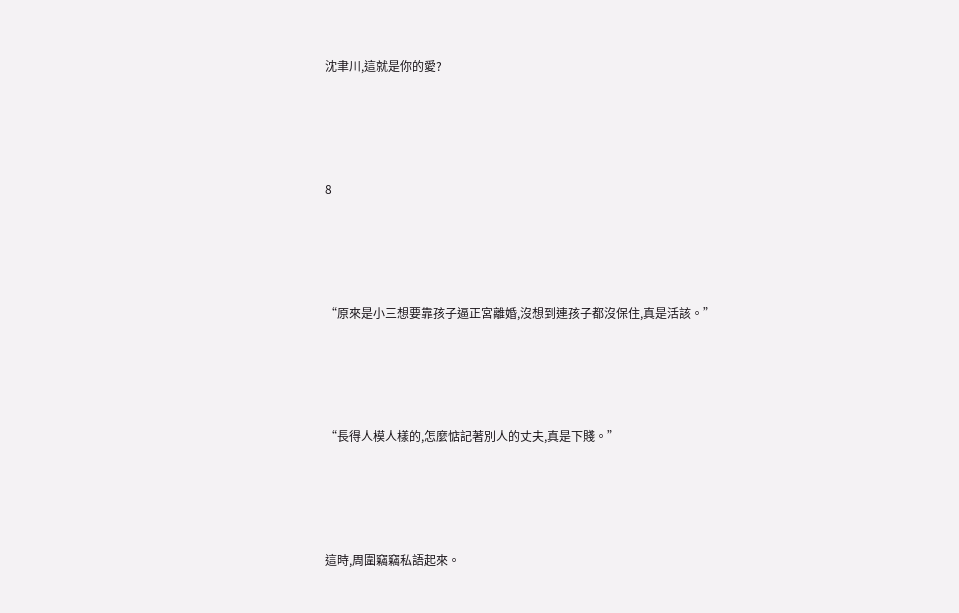沈聿川,這就是你的愛?





8





“原來是小三想要靠孩子逼正宮離婚,沒想到連孩子都沒保住,真是活該。”





“長得人模人樣的,怎麼惦記著別人的丈夫,真是下賤。”





這時,周圍竊竊私語起來。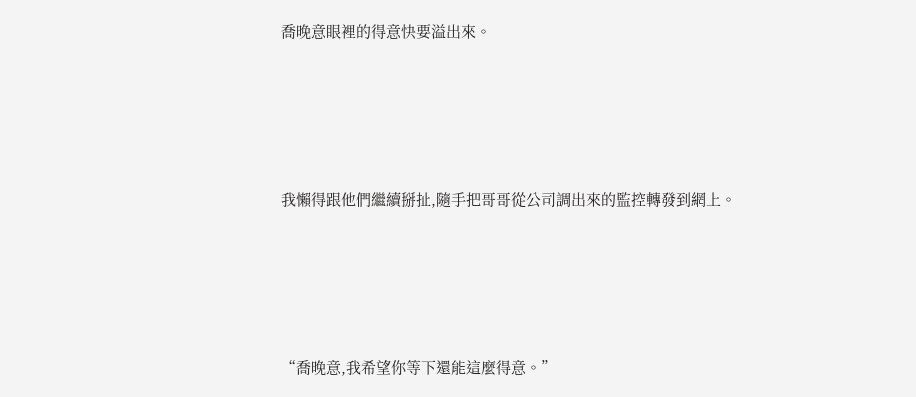喬晚意眼裡的得意快要溢出來。





我懶得跟他們繼續掰扯,隨手把哥哥從公司調出來的監控轉發到網上。





“喬晚意,我希望你等下還能這麼得意。”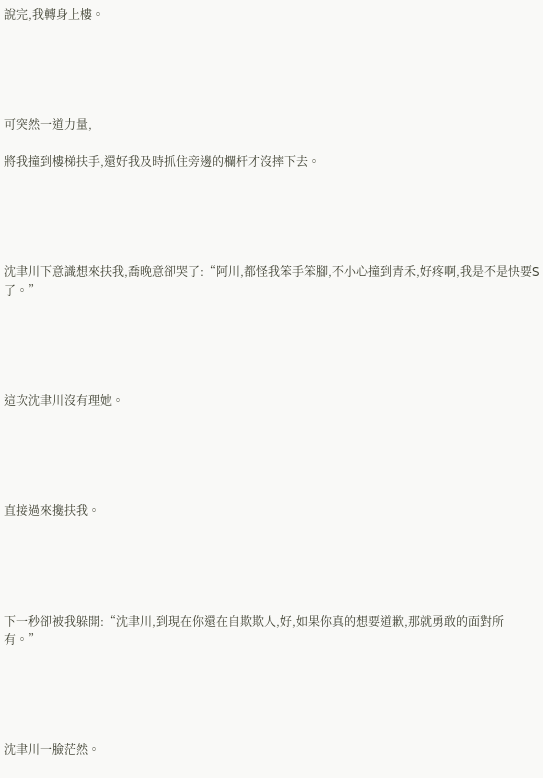說完,我轉身上樓。





可突然一道力量,

將我撞到樓梯扶手,還好我及時抓住旁邊的欄杆才沒摔下去。





沈聿川下意識想來扶我,喬晚意卻哭了:“阿川,都怪我笨手笨腳,不小心撞到青禾,好疼啊,我是不是快要S了。”





這次沈聿川沒有理她。





直接過來攙扶我。





下一秒卻被我躲開:“沈聿川,到現在你還在自欺欺人,好,如果你真的想要道歉,那就勇敢的面對所有。”





沈聿川一臉茫然。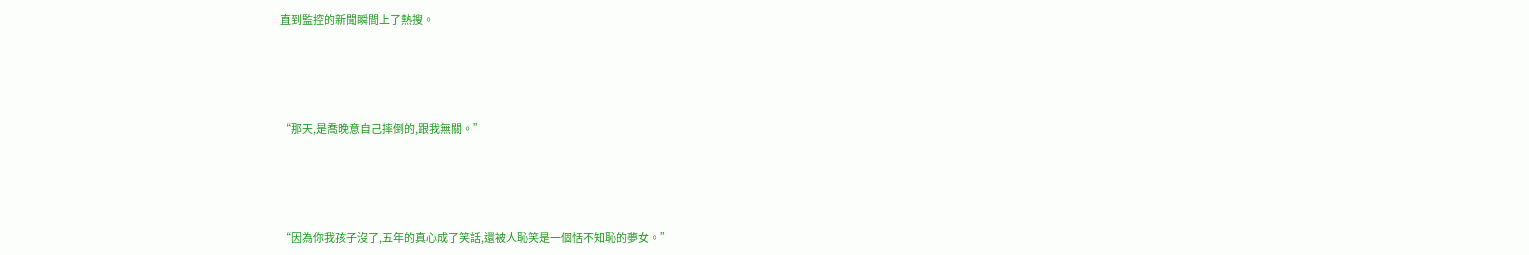直到監控的新聞瞬間上了熱搜。





“那天,是喬晚意自己摔倒的,跟我無關。”





“因為你我孩子沒了,五年的真心成了笑話,還被人恥笑是一個恬不知恥的夢女。”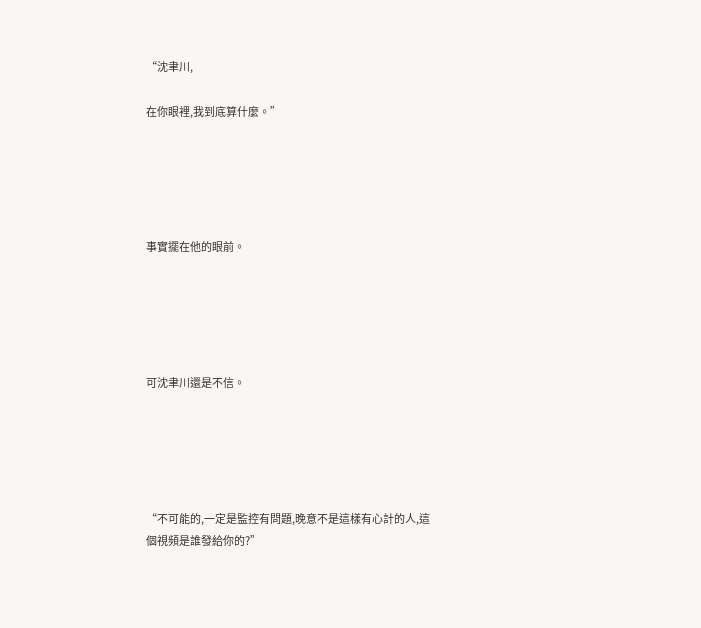“沈聿川,

在你眼裡,我到底算什麼。”





事實擺在他的眼前。





可沈聿川還是不信。





“不可能的,一定是監控有問題,晚意不是這樣有心計的人,這個視頻是誰發給你的?”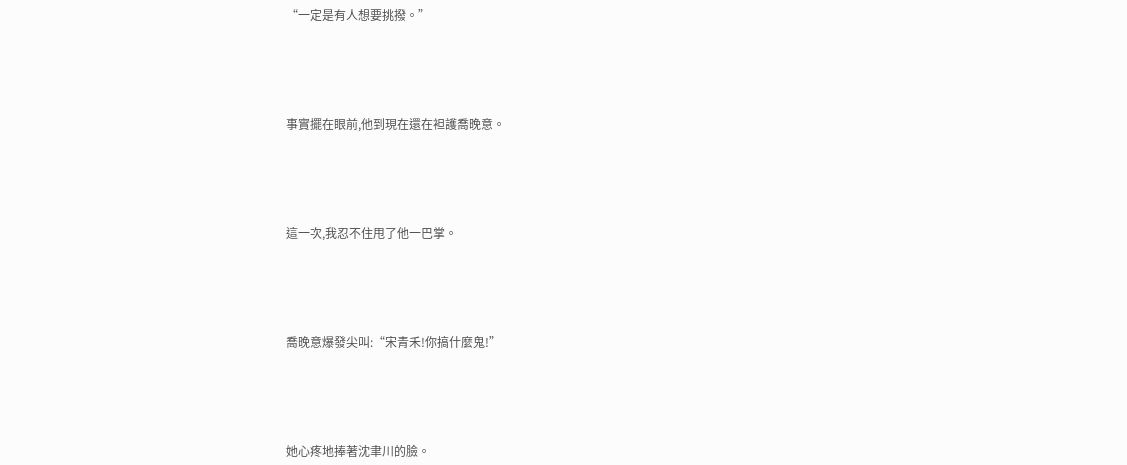“一定是有人想要挑撥。”





事實擺在眼前,他到現在還在袒護喬晚意。





這一次,我忍不住甩了他一巴掌。





喬晚意爆發尖叫:“宋青禾!你搞什麼鬼!”





她心疼地捧著沈聿川的臉。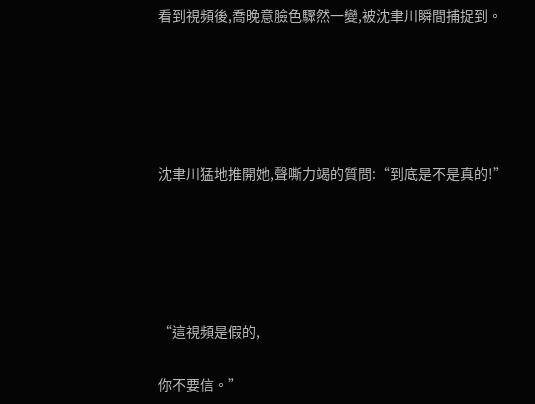看到視頻後,喬晚意臉色驟然一變,被沈聿川瞬間捕捉到。





沈聿川猛地推開她,聲嘶力竭的質問:“到底是不是真的!”





“這視頻是假的,

你不要信。”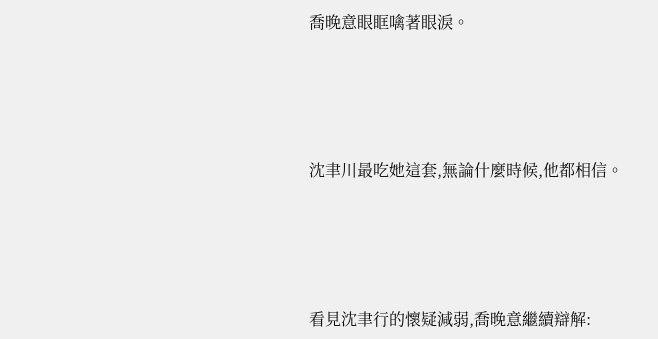喬晚意眼眶噙著眼淚。





沈聿川最吃她這套,無論什麼時候,他都相信。





看見沈聿行的懷疑減弱,喬晚意繼續辯解: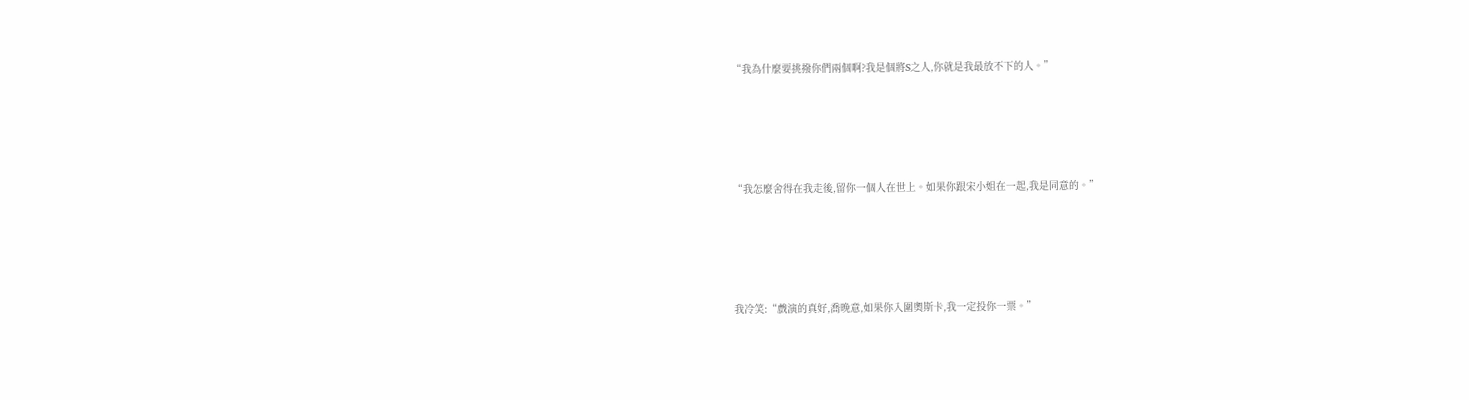“我為什麼要挑撥你們兩個啊?我是個將S之人,你就是我最放不下的人。”





“我怎麼舍得在我走後,留你一個人在世上。如果你跟宋小姐在一起,我是同意的。”





我冷笑:“戲演的真好,喬晚意,如果你入圍奧斯卡,我一定投你一票。”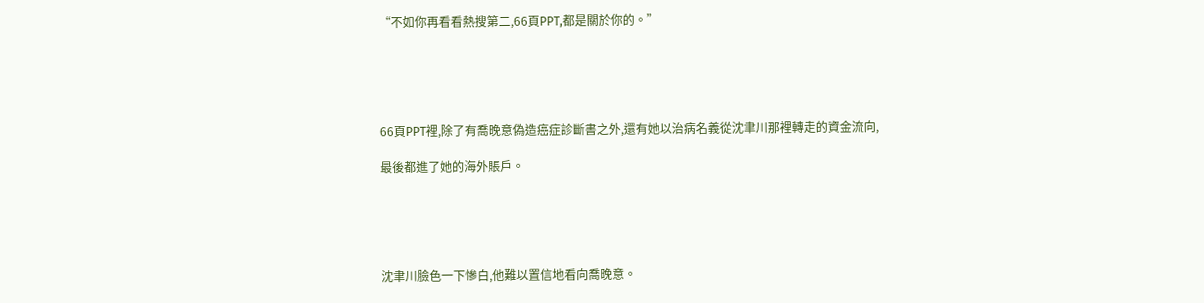“不如你再看看熱搜第二,66頁PPT,都是關於你的。”





66頁PPT裡,除了有喬晚意偽造癌症診斷書之外,還有她以治病名義從沈聿川那裡轉走的資金流向,

最後都進了她的海外賬戶。





沈聿川臉色一下慘白,他難以置信地看向喬晚意。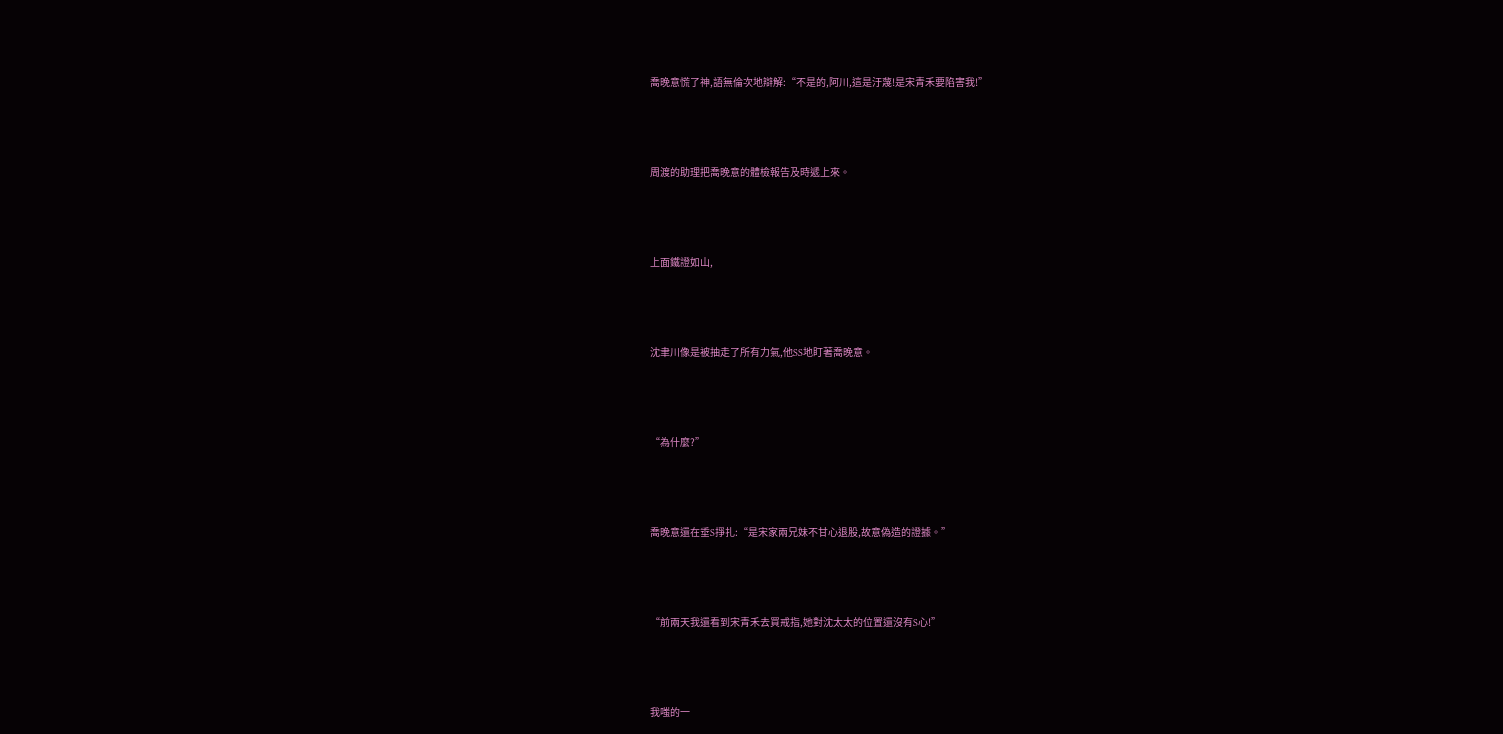喬晚意慌了神,語無倫次地辯解:“不是的,阿川,這是汙蔑!是宋青禾要陷害我!”





周渡的助理把喬晚意的體檢報告及時遞上來。





上面鐵證如山,





沈聿川像是被抽走了所有力氣,他SS地盯著喬晚意。





“為什麼?”





喬晚意還在垂S掙扎:“是宋家兩兄妹不甘心退股,故意偽造的證據。”





“前兩天我還看到宋青禾去買戒指,她對沈太太的位置還沒有S心!”





我嗤的一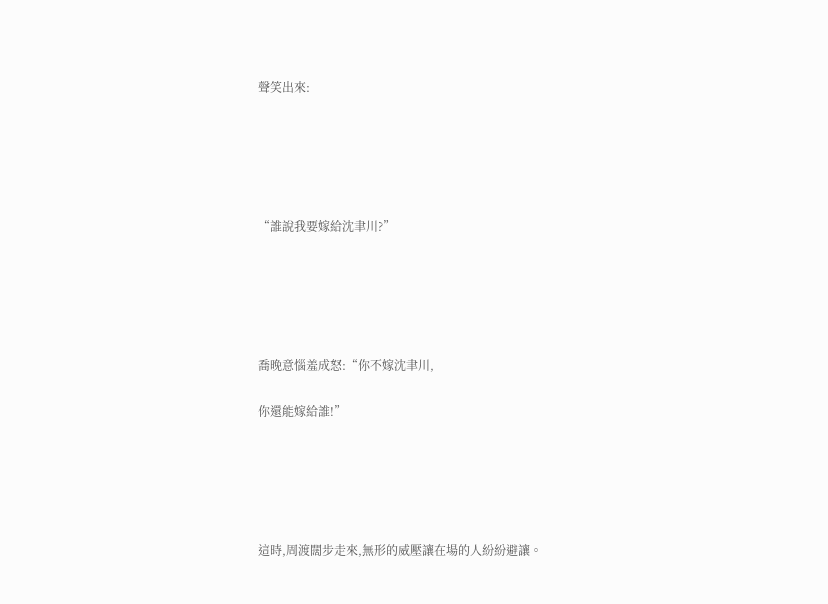聲笑出來:





“誰說我要嫁給沈聿川?”





喬晚意惱羞成怒:“你不嫁沈聿川,

你還能嫁給誰!”





這時,周渡闊步走來,無形的威壓讓在場的人紛紛避讓。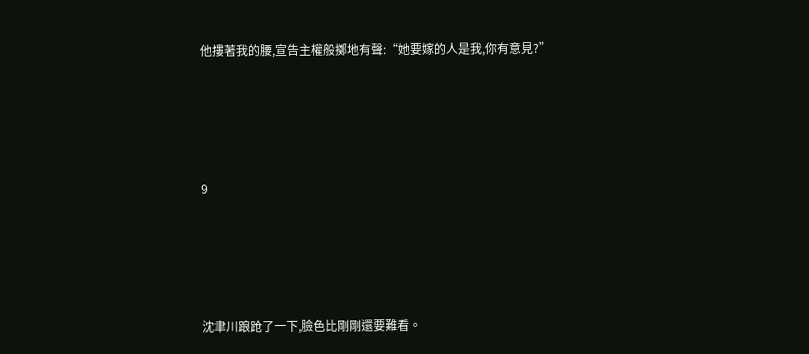他摟著我的腰,宣告主權般擲地有聲:“她要嫁的人是我,你有意見?”





9





沈聿川踉跄了一下,臉色比剛剛還要難看。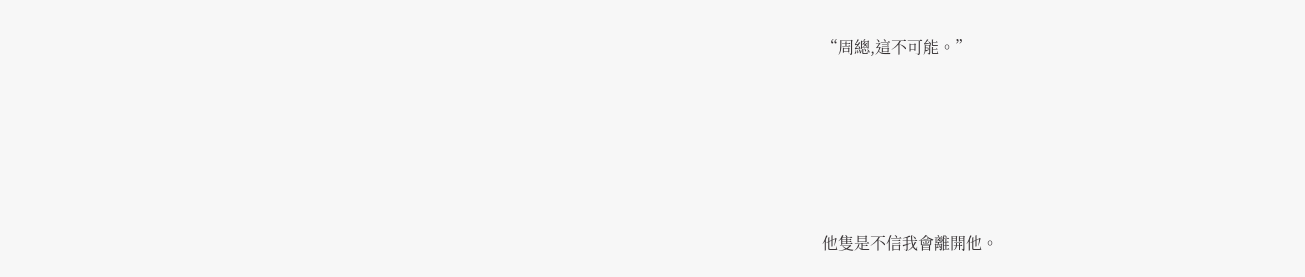“周總,這不可能。”





他隻是不信我會離開他。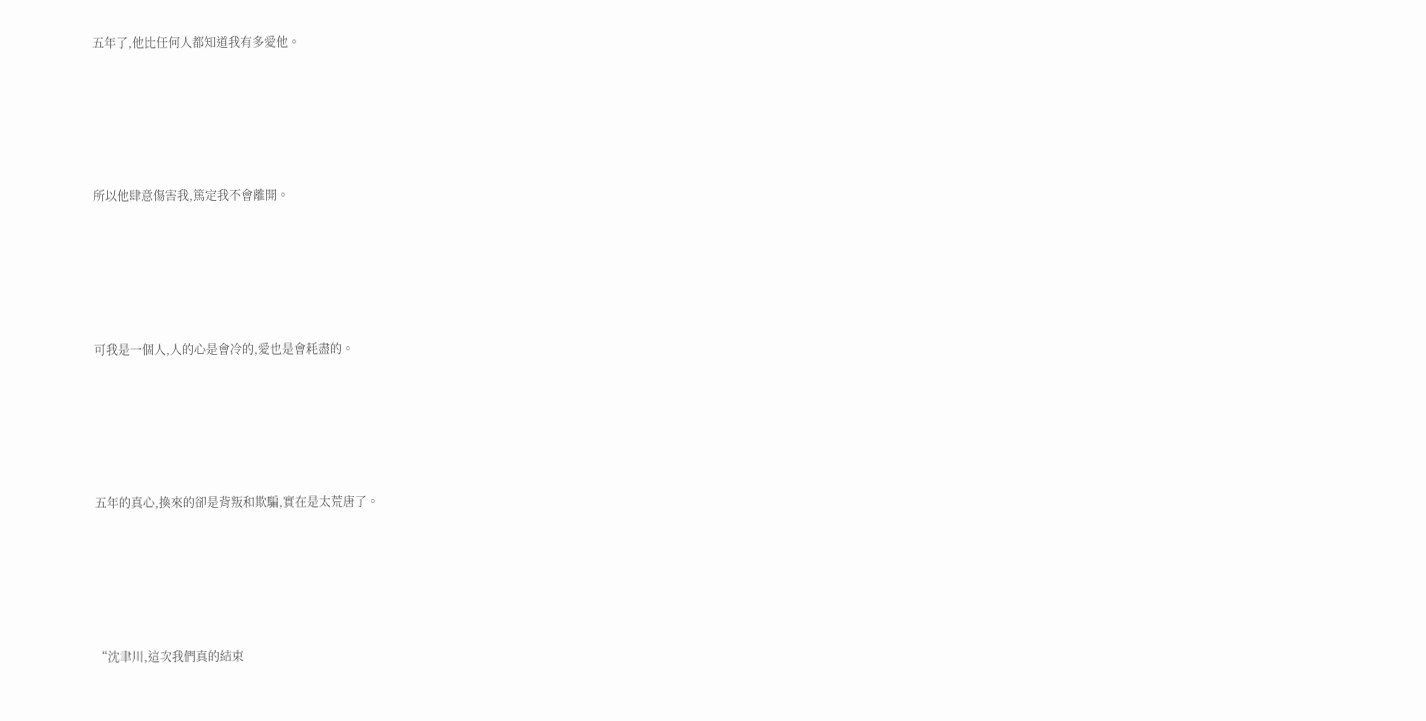五年了,他比任何人都知道我有多愛他。





所以他肆意傷害我,篤定我不會離開。





可我是一個人,人的心是會冷的,愛也是會耗盡的。





五年的真心,換來的卻是背叛和欺騙,實在是太荒唐了。





“沈聿川,這次我們真的結束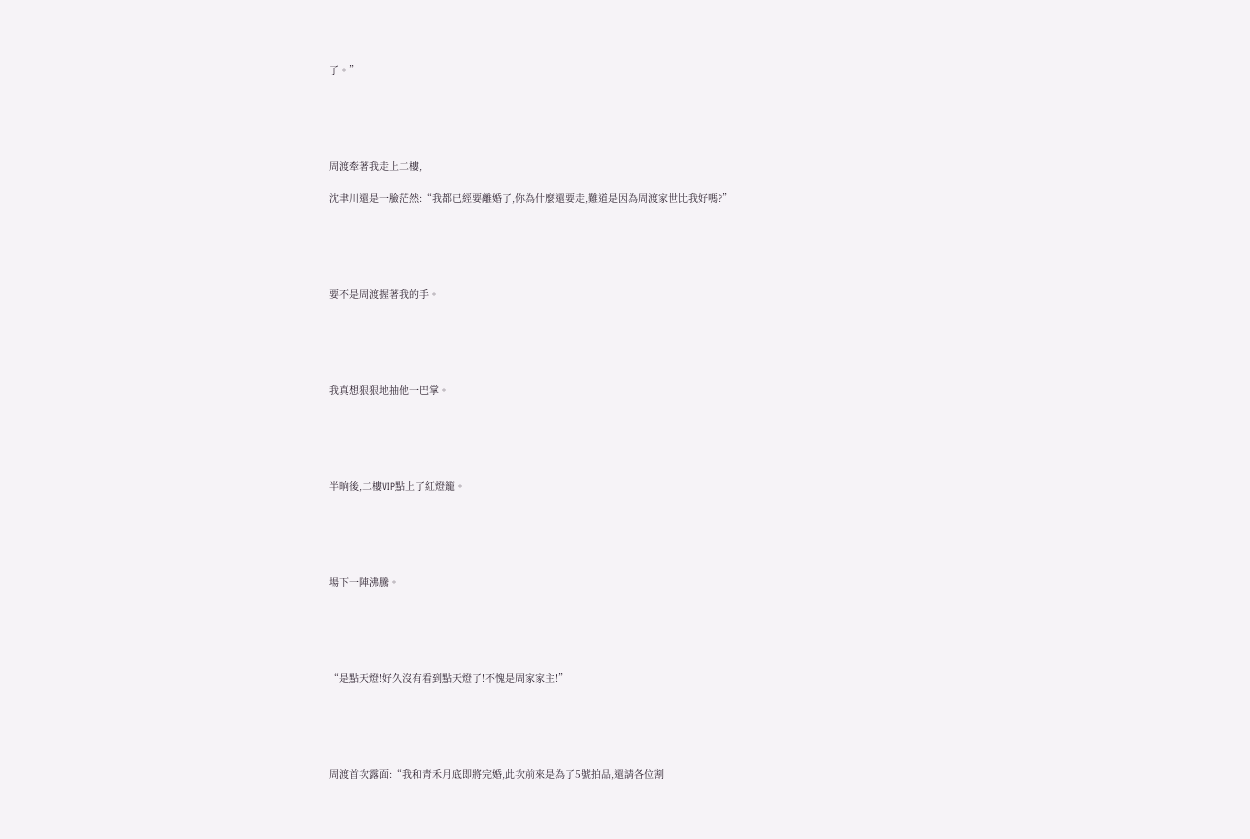了。”





周渡牽著我走上二樓,

沈聿川還是一臉茫然:“我都已經要離婚了,你為什麼還要走,難道是因為周渡家世比我好嗎?”





要不是周渡握著我的手。





我真想狠狠地抽他一巴掌。





半晌後,二樓VIP點上了紅燈籠。





場下一陣沸騰。





“是點天燈!好久沒有看到點天燈了!不愧是周家家主!”





周渡首次露面:“我和青禾月底即將完婚,此次前來是為了5號拍品,還請各位割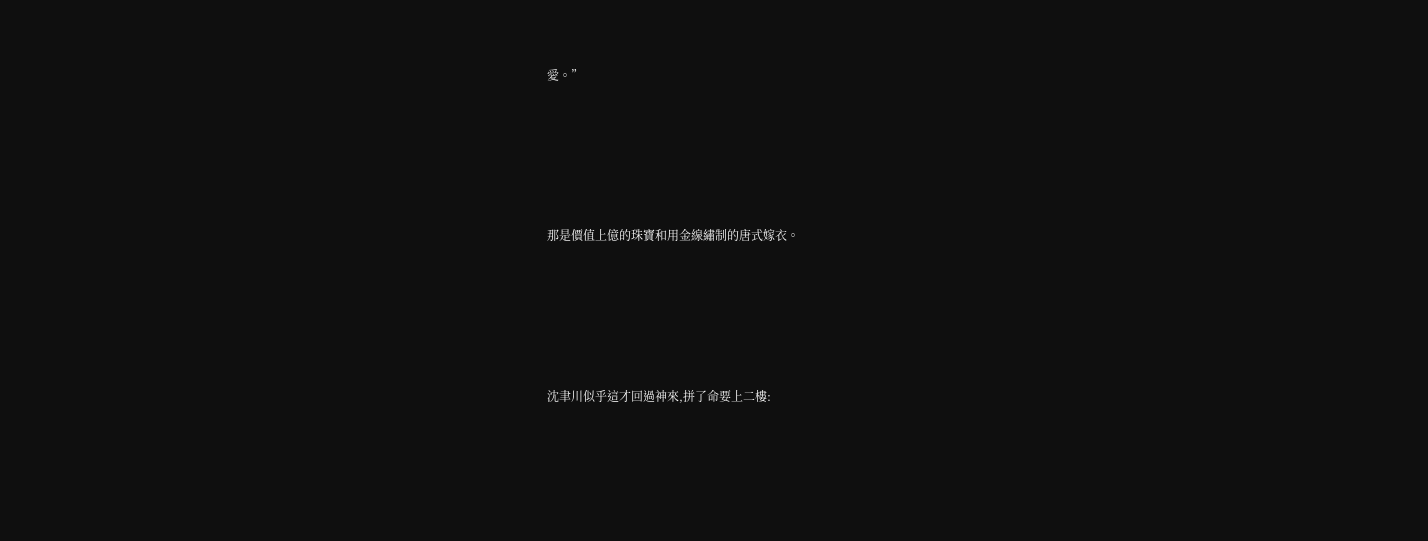愛。”





那是價值上億的珠寶和用金線繡制的唐式嫁衣。





沈聿川似乎這才回過神來,拼了命要上二樓: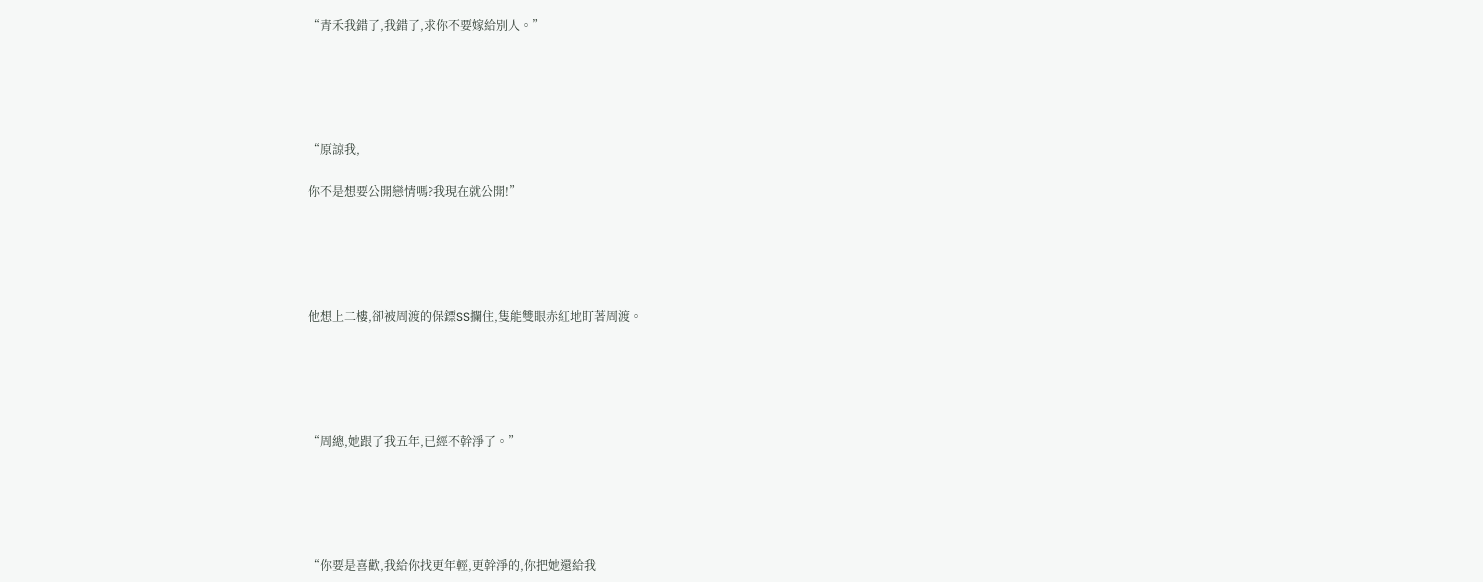“青禾我錯了,我錯了,求你不要嫁給別人。”





“原諒我,

你不是想要公開戀情嗎?我現在就公開!”





他想上二樓,卻被周渡的保鏢SS攔住,隻能雙眼赤紅地盯著周渡。





“周總,她跟了我五年,已經不幹淨了。”





“你要是喜歡,我給你找更年輕,更幹淨的,你把她還給我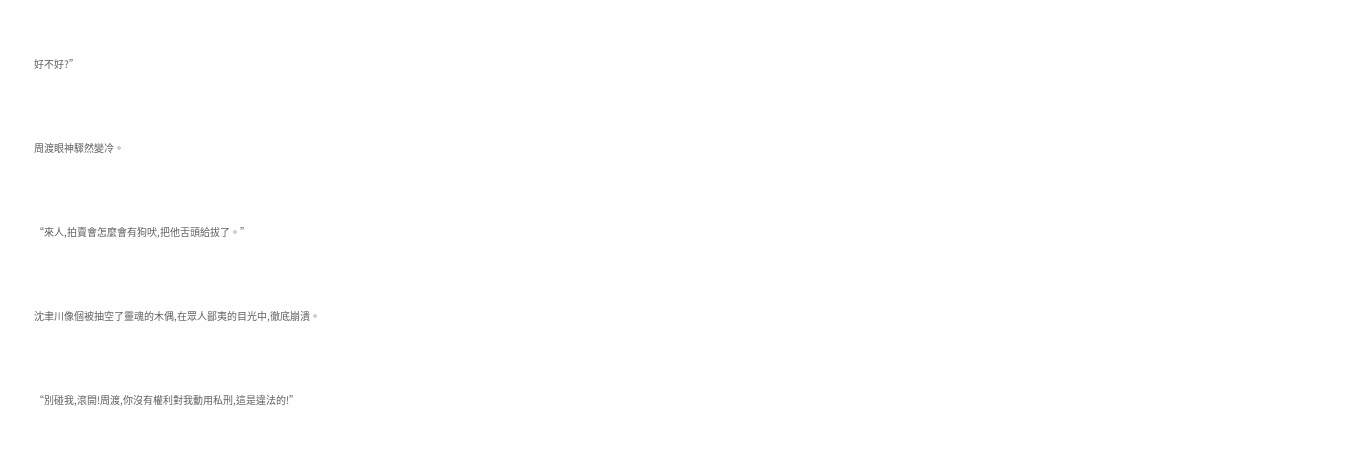好不好?”





周渡眼神驟然變冷。





“來人,拍賣會怎麼會有狗吠,把他舌頭給拔了。”





沈聿川像個被抽空了靈魂的木偶,在眾人鄙夷的目光中,徹底崩潰。





“別碰我,滾開!周渡,你沒有權利對我動用私刑,這是違法的!”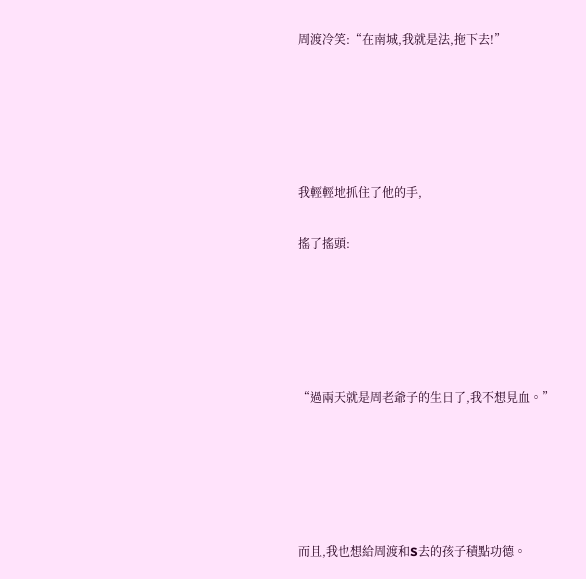周渡冷笑:“在南城,我就是法,拖下去!”





我輕輕地抓住了他的手,

搖了搖頭:





“過兩天就是周老爺子的生日了,我不想見血。”





而且,我也想給周渡和S去的孩子積點功德。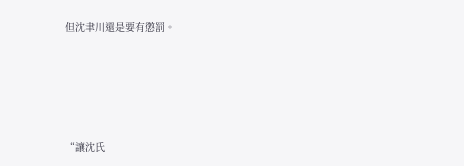但沈聿川還是要有懲罰。





“讓沈氏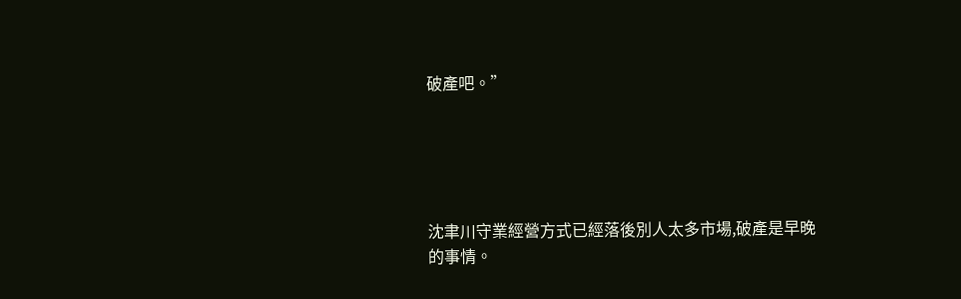破產吧。”





沈聿川守業經營方式已經落後別人太多市場,破產是早晚的事情。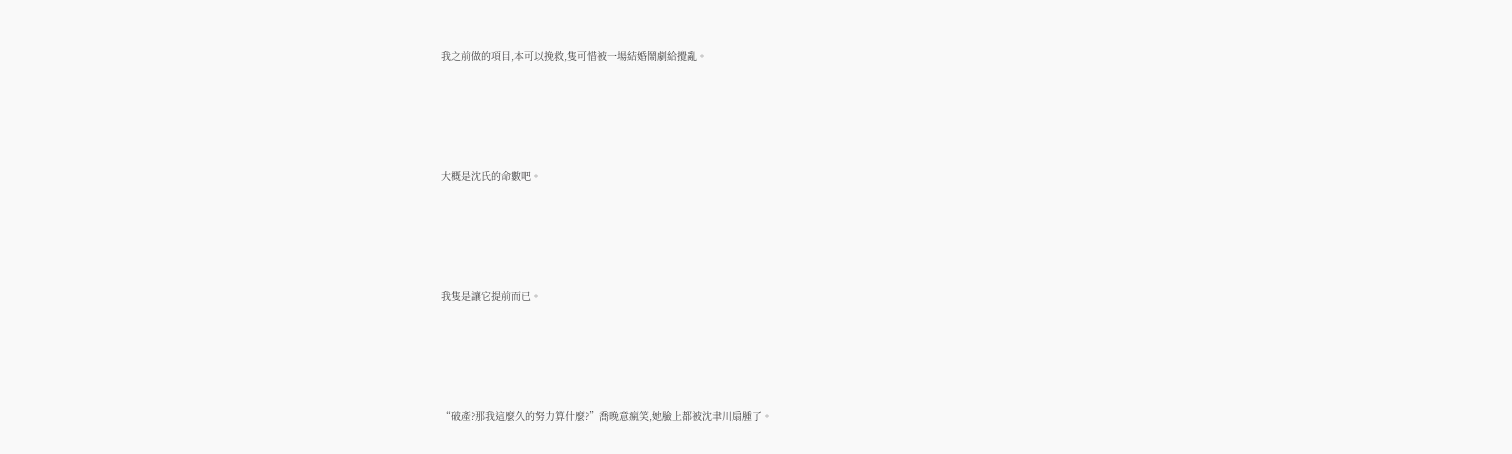我之前做的項目,本可以挽救,隻可惜被一場結婚鬧劇給攪亂。





大概是沈氏的命數吧。





我隻是讓它提前而已。





“破產?那我這麼久的努力算什麼?”喬晚意瘋笑,她臉上都被沈聿川扇腫了。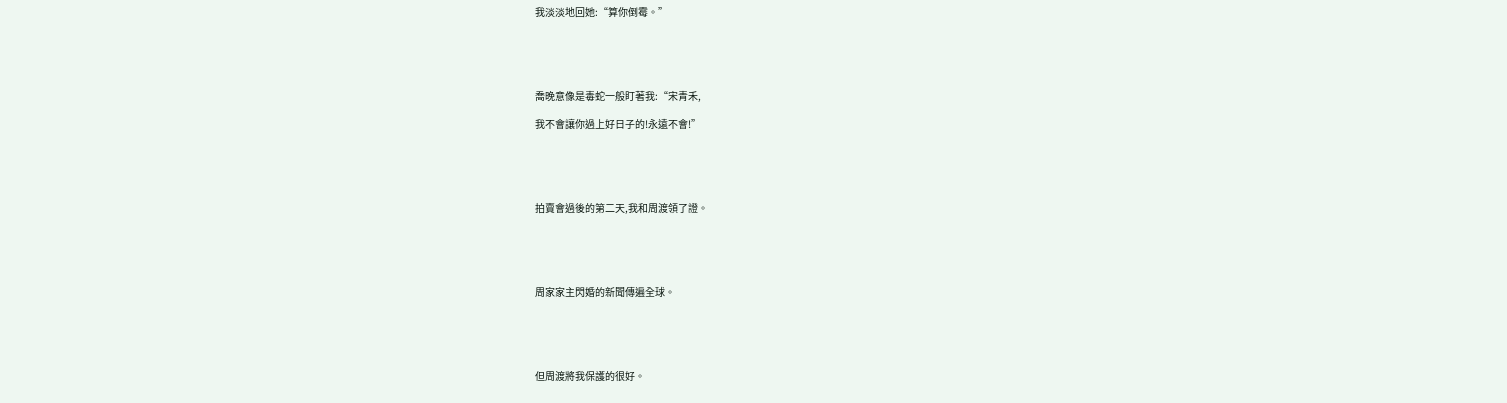我淡淡地回她:“算你倒霉。”





喬晚意像是毒蛇一般盯著我:“宋青禾,

我不會讓你過上好日子的!永遠不會!”





拍賣會過後的第二天,我和周渡領了證。





周家家主閃婚的新聞傳遍全球。





但周渡將我保護的很好。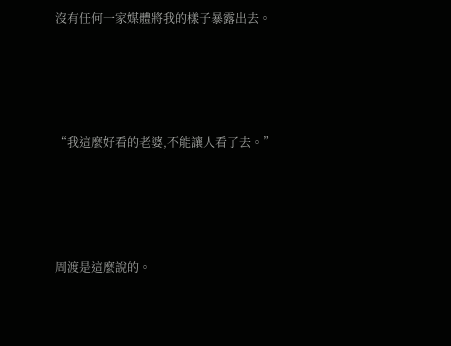沒有任何一家媒體將我的樣子暴露出去。





“我這麼好看的老婆,不能讓人看了去。”





周渡是這麼說的。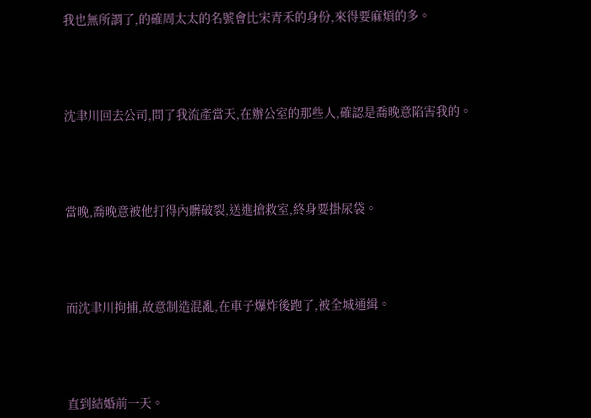我也無所謂了,的確周太太的名號會比宋青禾的身份,來得要麻煩的多。





沈聿川回去公司,問了我流產當天,在辦公室的那些人,確認是喬晚意陷害我的。





當晚,喬晚意被他打得內髒破裂,送進搶救室,終身要掛尿袋。





而沈聿川拘捕,故意制造混亂,在車子爆炸後跑了,被全城通緝。





直到結婚前一天。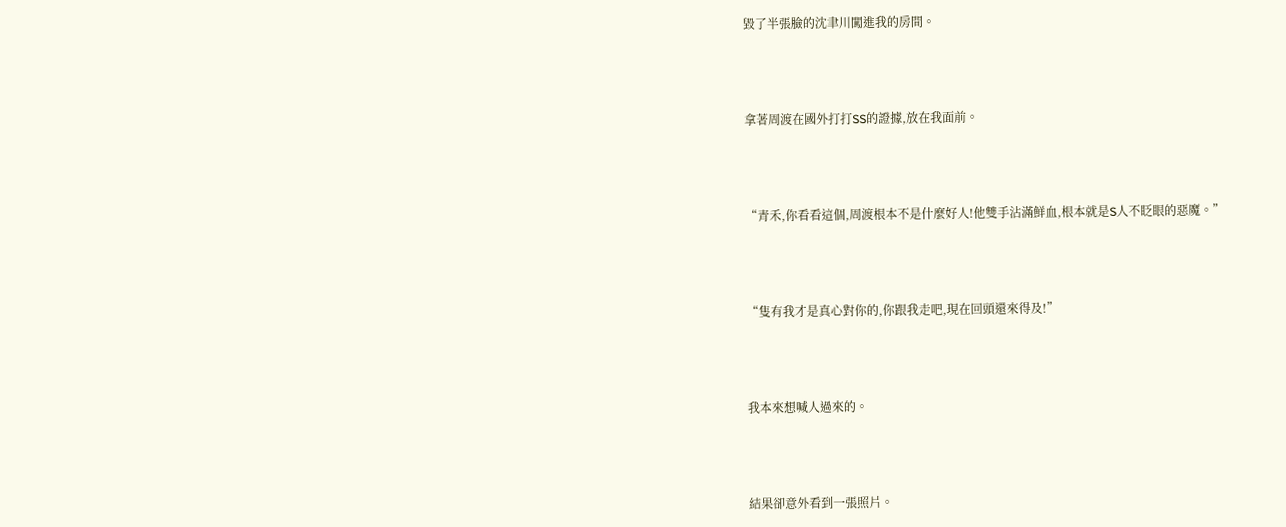毀了半張臉的沈聿川闖進我的房間。





拿著周渡在國外打打SS的證據,放在我面前。





“青禾,你看看這個,周渡根本不是什麼好人!他雙手沾滿鮮血,根本就是S人不眨眼的惡魔。”





“隻有我才是真心對你的,你跟我走吧,現在回頭還來得及!”





我本來想喊人過來的。





結果卻意外看到一張照片。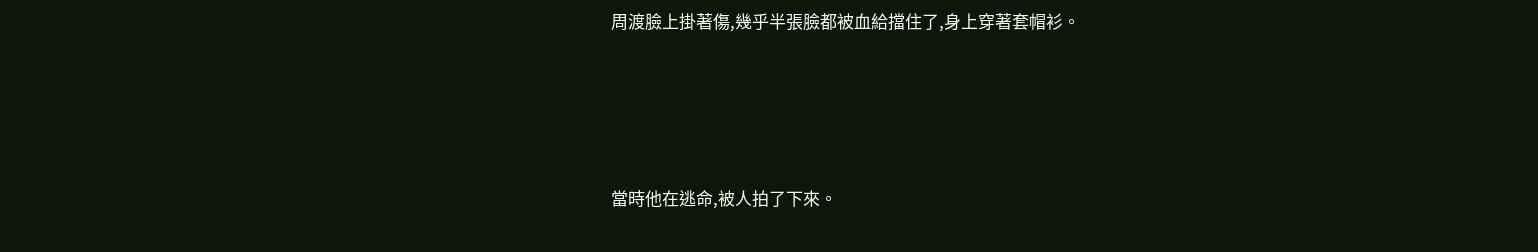周渡臉上掛著傷,幾乎半張臉都被血給擋住了,身上穿著套帽衫。





當時他在逃命,被人拍了下來。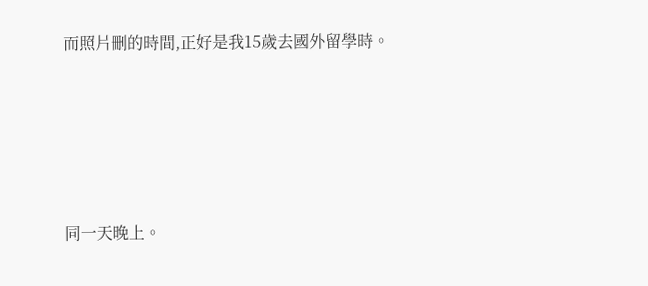而照片刪的時間,正好是我15歲去國外留學時。





同一天晚上。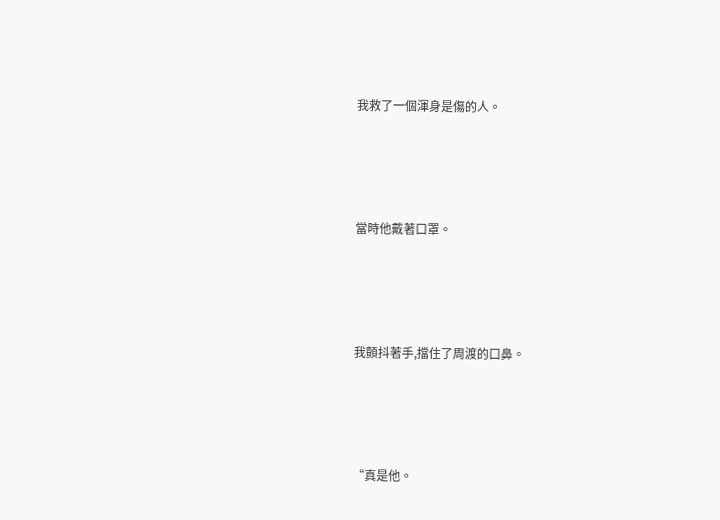我救了一個渾身是傷的人。





當時他戴著口罩。





我顫抖著手,擋住了周渡的口鼻。





“真是他。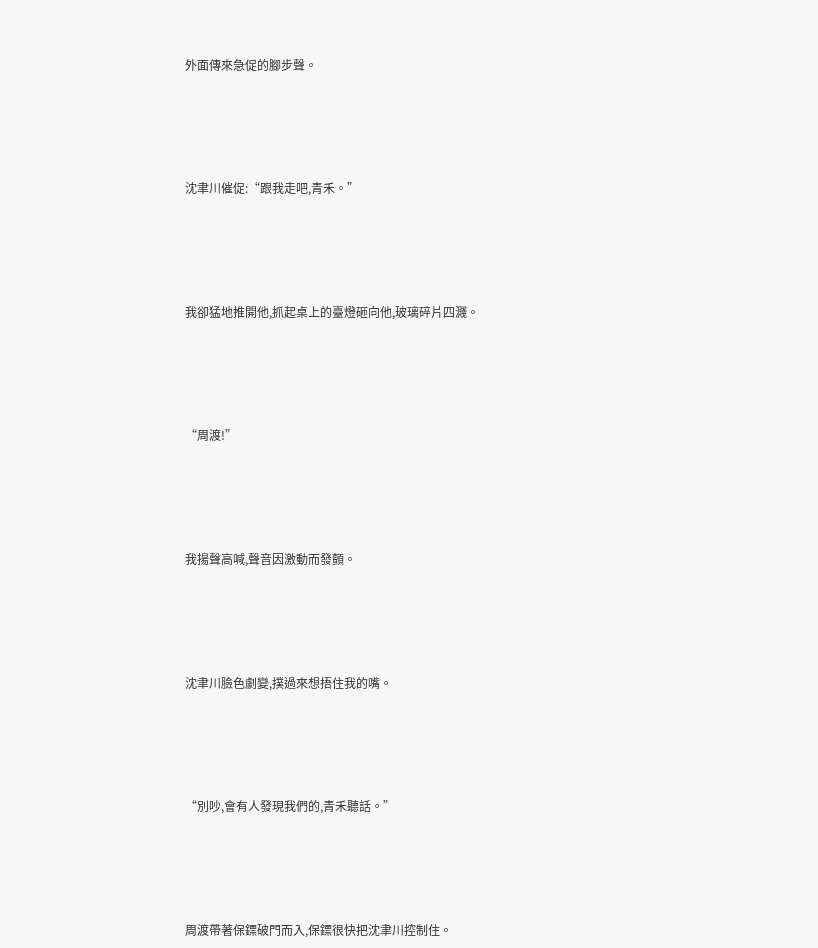外面傳來急促的腳步聲。





沈聿川催促:“跟我走吧,青禾。”





我卻猛地推開他,抓起桌上的臺燈砸向他,玻璃碎片四濺。





“周渡!”





我揚聲高喊,聲音因激動而發顫。





沈聿川臉色劇變,撲過來想捂住我的嘴。





“別吵,會有人發現我們的,青禾聽話。”





周渡帶著保鏢破門而入,保鏢很快把沈聿川控制住。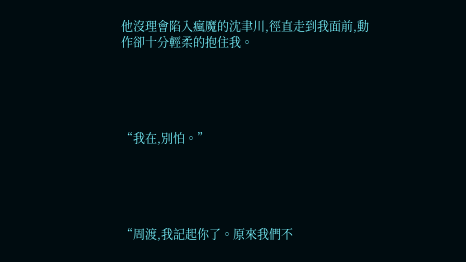他沒理會陷入瘋魔的沈聿川,徑直走到我面前,動作卻十分輕柔的抱住我。





“我在,別怕。”





“周渡,我記起你了。原來我們不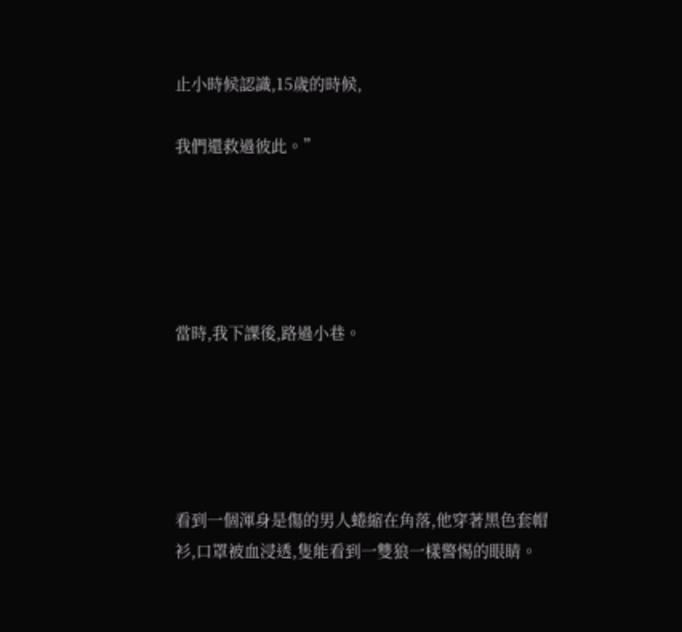止小時候認識,15歲的時候,

我們還救過彼此。”





當時,我下課後,路過小巷。





看到一個渾身是傷的男人蜷縮在角落,他穿著黑色套帽衫,口罩被血浸透,隻能看到一雙狼一樣警惕的眼睛。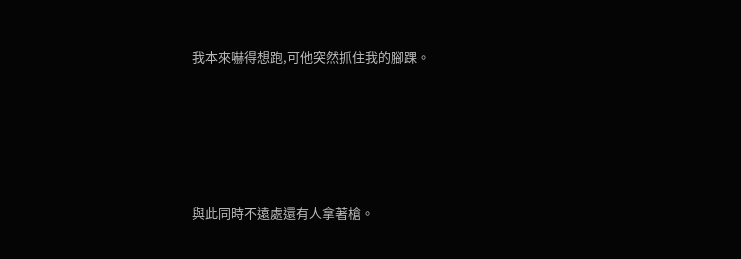我本來嚇得想跑,可他突然抓住我的腳踝。





與此同時不遠處還有人拿著槍。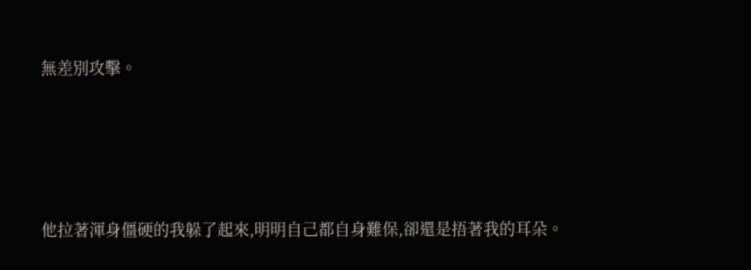無差別攻擊。





他拉著渾身僵硬的我躲了起來,明明自己都自身難保,卻還是捂著我的耳朵。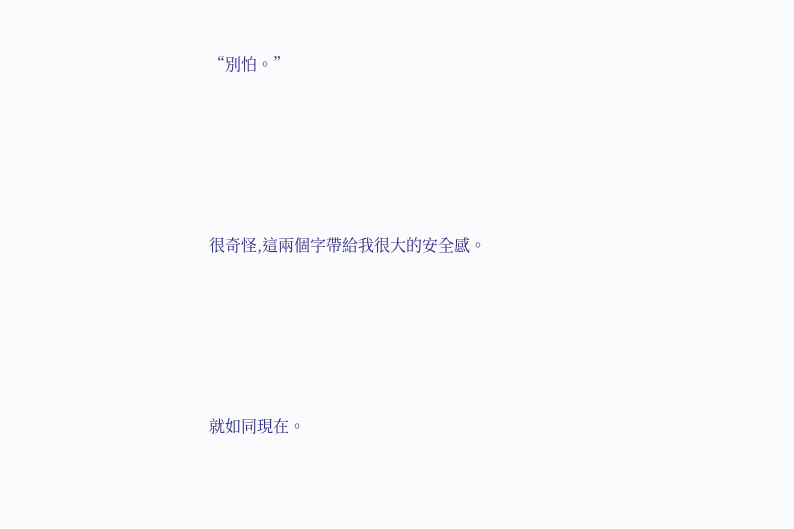“別怕。”





很奇怪,這兩個字帶給我很大的安全感。





就如同現在。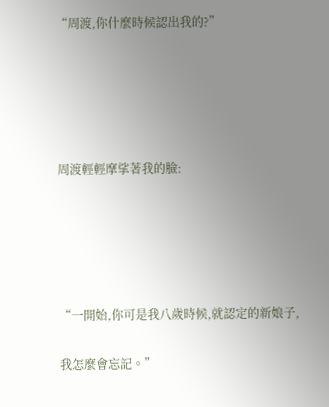“周渡,你什麼時候認出我的?”





周渡輕輕摩挲著我的臉:





“一開始,你可是我八歲時候,就認定的新娘子,

我怎麼會忘記。”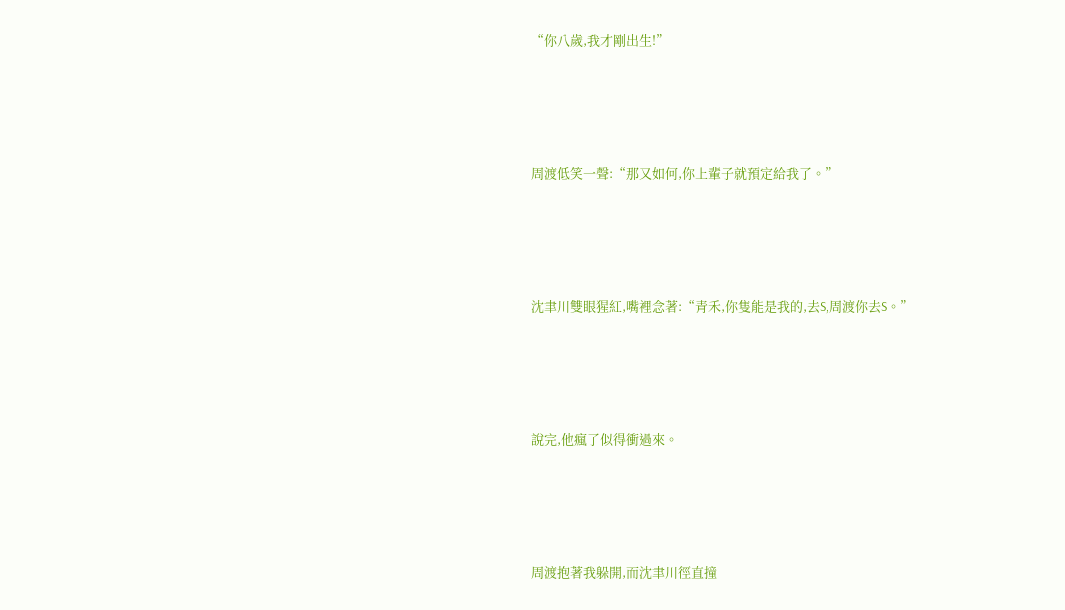“你八歲,我才剛出生!”





周渡低笑一聲:“那又如何,你上輩子就預定給我了。”





沈聿川雙眼猩紅,嘴裡念著:“青禾,你隻能是我的,去S,周渡你去S。”





說完,他瘋了似得衝過來。





周渡抱著我躲開,而沈聿川徑直撞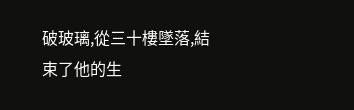破玻璃,從三十樓墜落,結束了他的生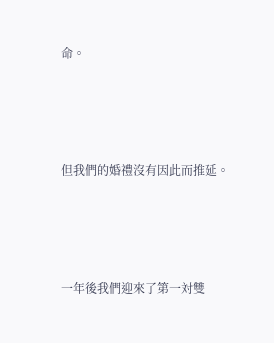命。





但我們的婚禮沒有因此而推延。





一年後我們迎來了第一対雙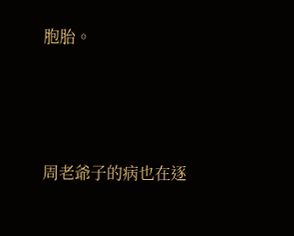胞胎。





周老爺子的病也在逐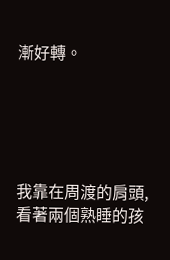漸好轉。





我靠在周渡的肩頭,看著兩個熟睡的孩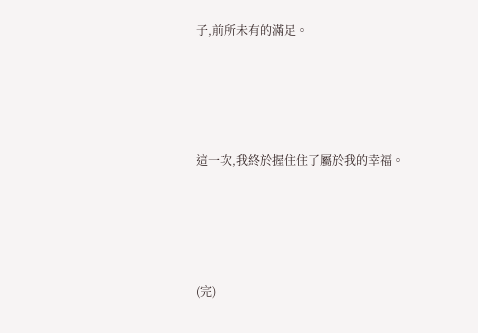子,前所未有的滿足。





這一次,我終於握住住了屬於我的幸福。





(完)